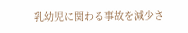乳幼児に関わる事故を減少さ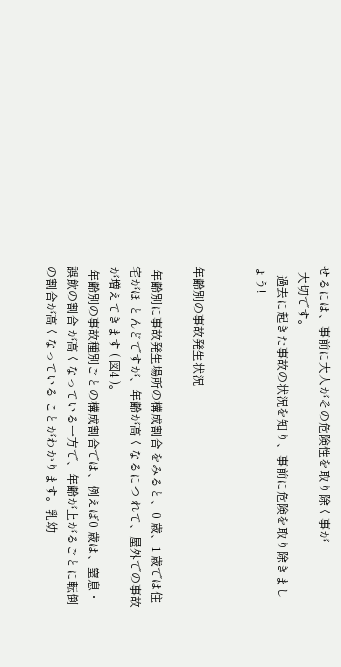せるには、事前に大人がその危険性を取り除く事が
  大切です。
   過去に起きた事故の状況を知り、事前に危険を取り除きましょう!


年齢別の事故発生状況

 年齢別に事故発生場所の構成割合 をみると、0 歳、1 歳では住宅がほ とんどですが、年齢が高くなるにつ れて、屋外での事故が増えてきます ( 図4 )。
 年齢別の事故種別ごとの構成割合では、例えば0 歳は、窒息・誤飲の割合 が高くなっている一方で、年齢が上がるごとに転倒の割合が高くなっている ことがわかります。乳幼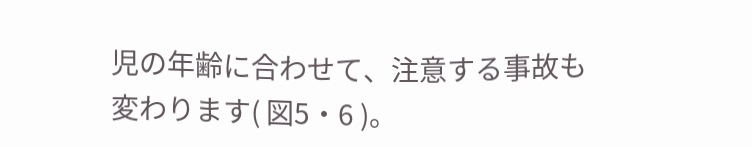児の年齢に合わせて、注意する事故も変わります( 図5・6 )。